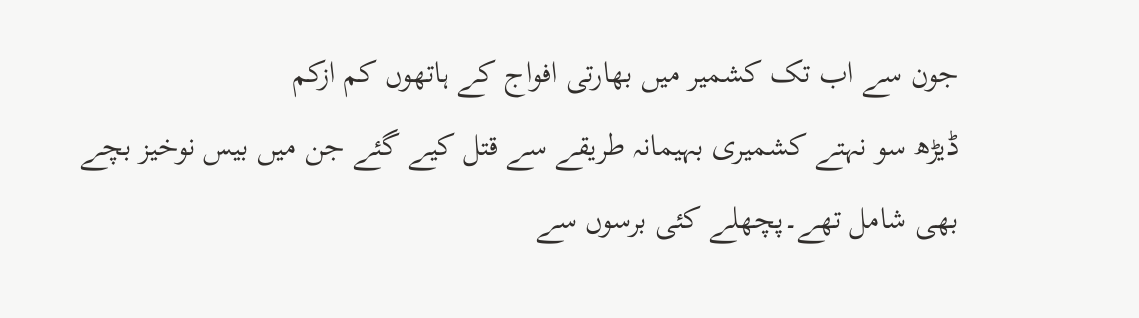جون سے اب تک کشمیر میں بھارتی افواج کے ہاتھوں کم ازکم
ڈیڑھ سو نہتے کشمیری بہیمانہ طریقے سے قتل کیے گئے جن میں بیس نوخیز بچے
بھی شامل تھے۔پچھلے کئی برسوں سے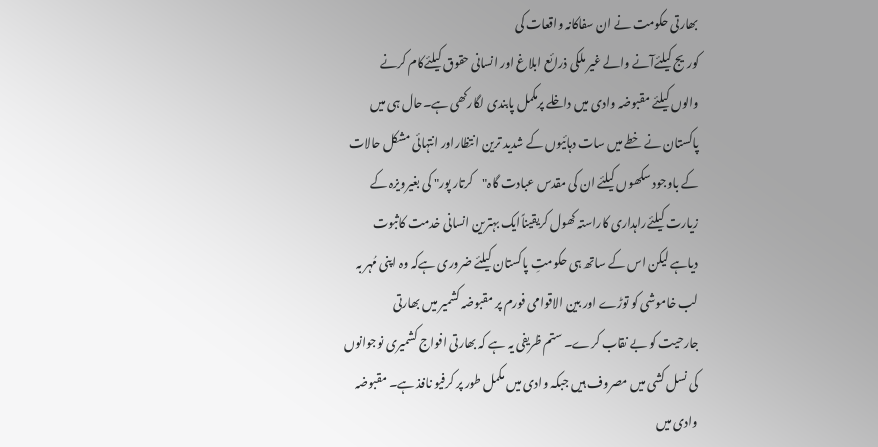بھارتی حکومت نے ان سفاکانہ واقعات کی
کوریج کیلئےآنے والے غیر ملکی ذرائع ابلاغ اور انسانی حقوق کیلئےکام کرنے
والوں کیلئے مقبوضہ وادی میں داخلے پرمکمل پابندی لگارکھی ہے۔حال ہی میں
پاکستان نے خطے میں سات دہائیوں کے شدید ترین انتظاراور انتہائی مشکل حالات
کے باوجود سکھوں کیلئے ان کی مقدس عبادت گاہ"کرتار پور" کی بغیرویزہ کے
زیارت کیلئےراہداری کاراستہ کھول کریقیناًایک بہترین انسانی خدمت کاثبوت
دیاہے لیکن اس کے ساتھ ہی حکومتِ پاکستان کیلئے ضروری ہےکہ وہ اپنی مُہر بہ
لب خاموشی کو توڑے اور بین الاقوامی فورم پر مقبوضہ کشمیر میں بھارتی
جارحیت کو بے نقاب کرے۔ ستم ظریفی یہ ہے کہ بھارتی افواج کشمیری نوجوانوں
کی نسل کشی میں مصروف ہیں جبکہ وادی میں مکمل طور پر کرفیو نافذ ہے۔ مقبوضہ
وادی میں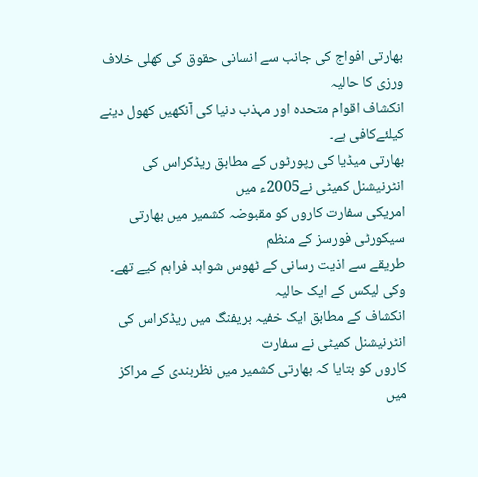بھارتی افواج کی جانب سے انسانی حقوق کی کھلی خلاف ورزی کا حالیہ
انکشاف اقوام متحدہ اور مہذب دنیا کی آنکھیں کھول دینے کیلئےکافی ہے۔
بھارتی میڈیا کی رپورٹوں کے مطابق ریڈکراس کی انٹرنیشنل کمیٹی نے2005ء میں
امریکی سفارت کاروں کو مقبوضہ کشمیر میں بھارتی سیکورٹی فورسز کے منظم
طریقے سے اذیت رسانی کے ٹھوس شواہد فراہم کیے تھے۔ وکی لیکس کے ایک حالیہ
انکشاف کے مطابق ایک خفیہ بریفنگ میں ریڈکراس کی انٹرنیشنل کمیٹی نے سفارت
کاروں کو بتایا کہ بھارتی کشمیر میں نظربندی کے مراکز میں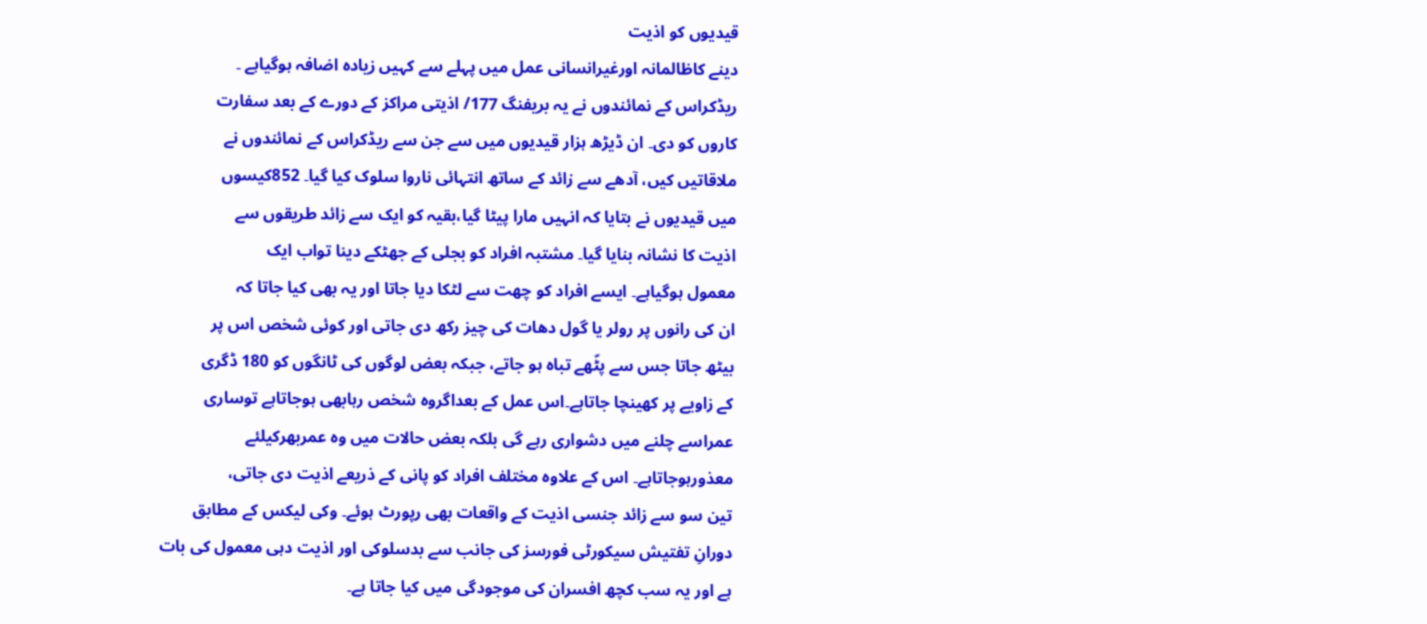قیدیوں کو اذیت
دینے کاظالمانہ اورغیرانسانی عمل میں پہلے سے کہیں زیادہ اضافہ ہوگیاہے ۔
ریڈکراس کے نمائندوں نے یہ بریفنگ 177/ اذیتی مراکز کے دورے کے بعد سفارت
کاروں کو دی۔ ان ڈیڑھ ہزار قیدیوں میں سے جن سے ریڈکراس کے نمائندوں نے
ملاقاتیں کیں، آدھے سے زائد کے ساتھ انتہائی ناروا سلوک کیا گیا۔ 852کیسوں
میں قیدیوں نے بتایا کہ انہیں مارا پیٹا گیا،بقیہ کو ایک سے زائد طریقوں سے
اذیت کا نشانہ بنایا گیا۔ مشتبہ افراد کو بجلی کے جھٹکے دینا تواب ایک
معمول ہوگیاہے۔ ایسے افراد کو چھت سے لٹکا دیا جاتا اور یہ بھی کیا جاتا کہ
ان کی رانوں پر رولر یا گول دھات کی چیز رکھ دی جاتی اور کوئی شخص اس پر
بیٹھ جاتا جس سے پٹّھے تباہ ہو جاتے، جبکہ بعض لوگوں کی ٹانگوں کو 180 ڈگری
کے زاویے پر کھینچا جاتاہے۔اس عمل کے بعداگروہ شخص رہابھی ہوجاتاہے توساری
عمراسے چلنے میں دشواری رہے گی بلکہ بعض حالات میں وہ عمربھرکیلئے
معذورہوجاتاہے۔ اس کے علاوہ مختلف افراد کو پانی کے ذریعے اذیت دی جاتی،
تین سو سے زائد جنسی اذیت کے واقعات بھی رپورٹ ہوئے۔ وکی لیکس کے مطابق
دورانِ تفتیش سیکورٹی فورسز کی جانب سے بدسلوکی اور اذیت دہی معمول کی بات
ہے اور یہ سب کچھ افسران کی موجودگی میں کیا جاتا ہے۔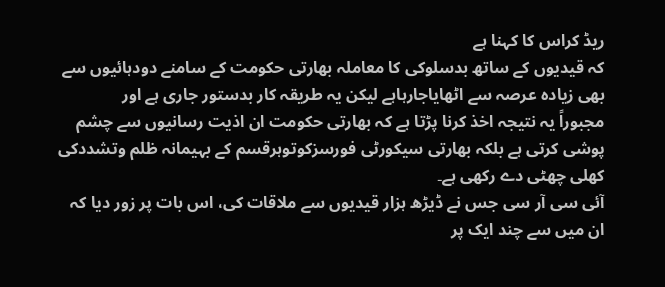ریڈ کراس کا کہنا ہے
کہ قیدیوں کے ساتھ بدسلوکی کا معاملہ بھارتی حکومت کے سامنے دودہائیوں سے
بھی زیادہ عرصہ سے اٹھایاجارہاہے لیکن یہ طریقہ کار بدستور جاری ہے اور
مجبوراً یہ نتیجہ اخذ کرنا پڑتا ہے کہ بھارتی حکومت ان اذیت رسانیوں سے چشم
پوشی کرتی ہے بلکہ بھارتی سیکورٹی فورسزکوتوہرقسم کے بہیمانہ ظلم وتشددکی
کھلی چھٹی دے رکھی ہے۔
آئی سی آر سی جس نے ڈیڑھ ہزار قیدیوں سے ملاقات کی، اس بات پر زور دیا کہ
ان میں سے چند ایک پر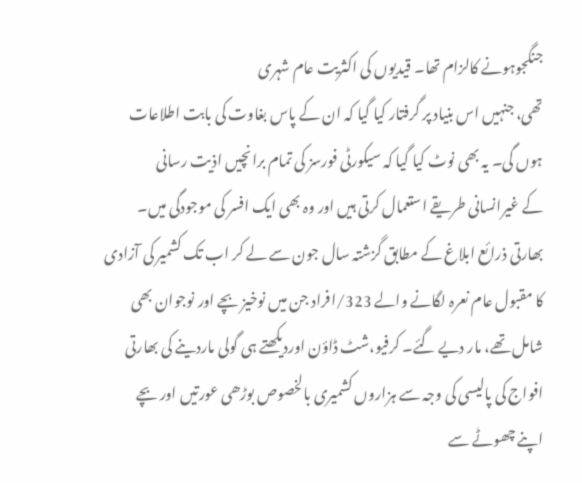جنگجوہونے کالزام تھا۔ قیدیوں کی اکثریت عام شہری
تھی، جنہیں اس بنیاد پر گرفتار کیا گیا کہ ان کے پاس بغاوت کی بابت اطلاعات
ہوں گی۔ یہ بھی نوٹ کیا گیا کہ سیکورٹی فورسز کی تمام برانچیں اذیت رسانی
کے غیرانسانی طریقے استعمال کرتی ہیں اور وہ بھی ایک افسر کی موجودگی میں۔
بھارتی ذرائع ابلاغ کے مطابق گزشتہ سال جون سے لے کر اب تک کشمیر کی آزادی
کا مقبول عام نعرہ لگانے والے 323/افراد جن میں نوخیز بچے اور نوجوان بھی
شامل تھے، مار دیے گئے۔ کرفیو،شٹ ڈاؤن اوردیکھتے ہی گولی ماردینے کی بھارتی
افواج کی پالیسی کی وجہ سے ہزاروں کشمیری بالخصوص بوڑھی عورتیں اور بچے
اپنے چھوٹے سے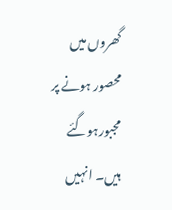گھروں میں محصور ہونے پر مجبورہوگئے ہیں۔ انہیں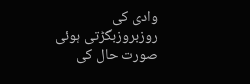وادی کی
روزبروزبگڑتی ہوئی صورت حال کی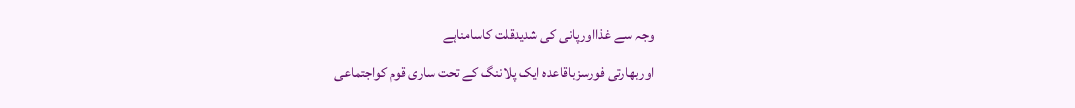وجہ سے غذااورپانی کی شدیدقلت کاسامناہے
اوربھارتی فورسزباقاعدہ ایک پلاننگ کے تحت ساری قوم کواجتماعی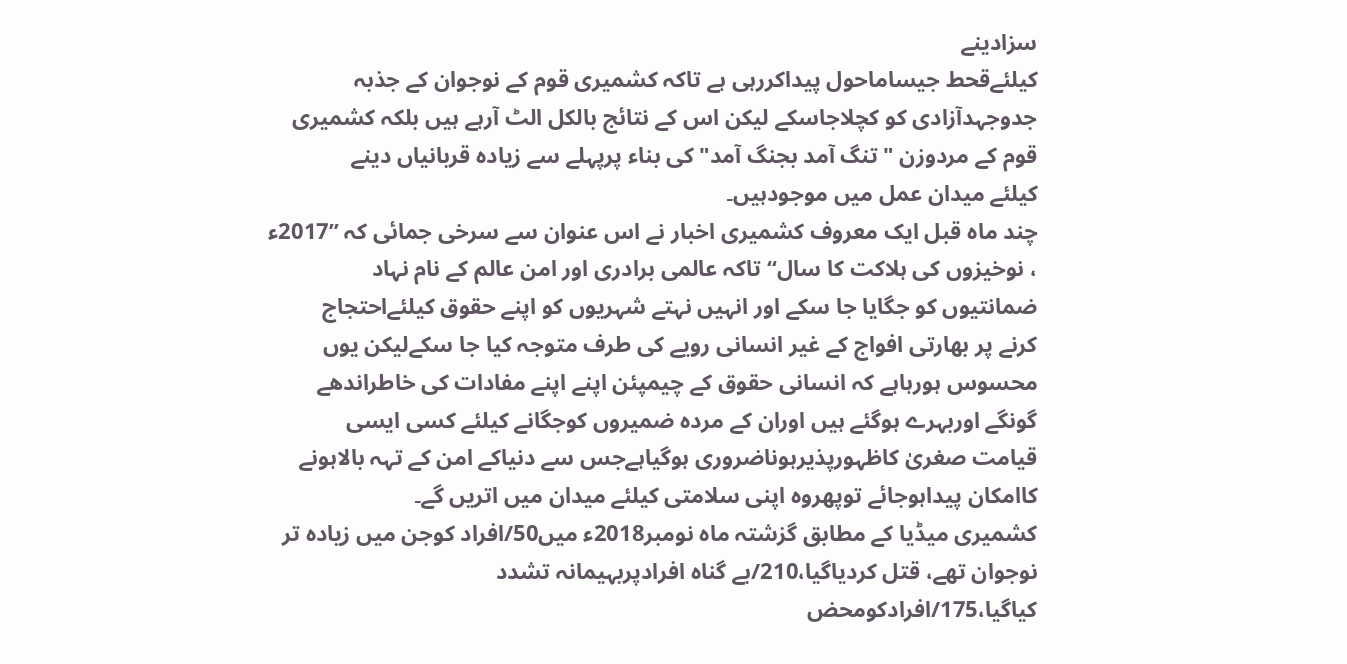سزادینے
کیلئےقحط جیساماحول پیداکررہی ہے تاکہ کشمیری قوم کے نوجوان کے جذبہ
جدوجہدآزادی کو کچلاجاسکے لیکن اس کے نتائج بالکل الٹ آرہے ہیں بلکہ کشمیری
قوم کے مردوزن "تنگ آمد بجنگ آمد"کی بناء پرپہلے سے زیادہ قربانیاں دینے
کیلئے میدان عمل میں موجودہیں۔
چند ماہ قبل ایک معروف کشمیری اخبار نے اس عنوان سے سرخی جمائی کہ ’’2017ء
، نوخیزوں کی ہلاکت کا سال‘‘ تاکہ عالمی برادری اور امن عالم کے نام نہاد
ضمانتیوں کو جگایا جا سکے اور انہیں نہتے شہریوں کو اپنے حقوق کیلئےاحتجاج
کرنے پر بھارتی افواج کے غیر انسانی رویے کی طرف متوجہ کیا جا سکےلیکن یوں
محسوس ہورہاہے کہ انسانی حقوق کے چیمپئن اپنے اپنے مفادات کی خاطراندھے
گونگے اوربہرے ہوگئے ہیں اوران کے مردہ ضمیروں کوجگانے کیلئے کسی ایسی
قیامت صغریٰ کاظہورپذیرہوناضروری ہوگیاہےجس سے دنیاکے امن کے تہہ بالاہونے
کاامکان پیداہوجائے توپھروہ اپنی سلامتی کیلئے میدان میں اتریں گے۔
کشمیری میڈیا کے مطابق گزشتہ ماہ نومبر2018ء میں50/افراد کوجن میں زیادہ تر
نوجوان تھے، قتل کردیاگیا،210/بے گناہ افرادپربہیمانہ تشدد
کیاگیا،175/افرادکومحض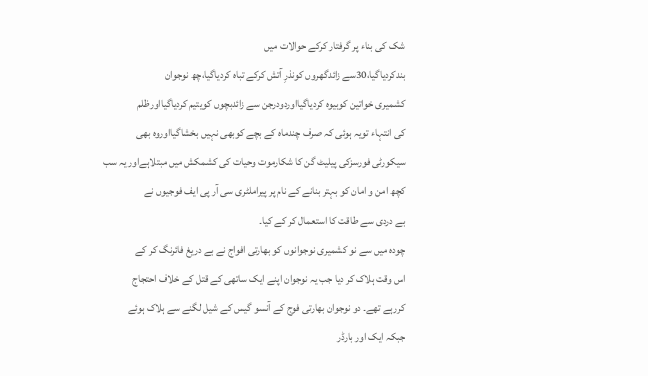شک کی بناء پر گرفتار کرکے حوالات میں
بندکردیاگیا،30سے زائدگھروں کونذرِ آتش کرکے تباہ کردیاگیا،چھ نوجوان
کشمیری خواتین کوبیوہ کردیاگیااوردودرجن سے زائدبچوں کویتیم کردیاگیااورظلم
کی انتہاء تویہ ہوئی کہ صرف چندماہ کے بچے کوبھی نہیں بخشاگیااوروہ بھی
سیکورٹی فورسزکی پیلیٹ گن کا شکارموت وحیات کی کشمکش میں مبتلاہےاور یہ سب
کچھ امن و امان کو بہتر بنانے کے نام پر پیراملٹری سی آر پی ایف فوجیوں نے
بے دردی سے طاقت کا استعمال کر کے کیا۔
چودہ میں سے نو کشمیری نوجوانوں کو بھارتی افواج نے بے دریغ فائرنگ کر کے
اس وقت ہلاک کر دیا جب یہ نوجوان اپنے ایک ساتھی کے قتل کے خلاف احتجاج
کررہے تھے۔ دو نوجوان بھارتی فوج کے آنسو گیس کے شیل لگنے سے ہلاک ہوئے
جبکہ ایک اور بارڈر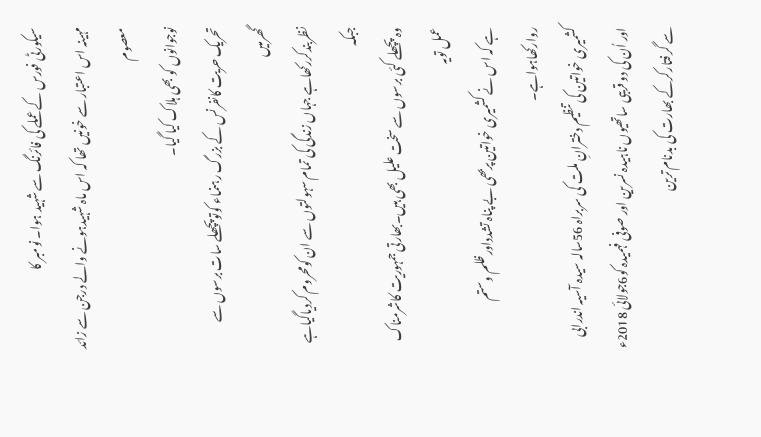سیکورٹی فورس کے عملے کی فائرنگ سے شہید ہوا۔ نومبر کا
مہینہ اس اعتبار سے خونیں تھا کہ اس ماہ شہیدہونے والے درجن سے زائد معصوم
نوجوانوں کو بھی ہلاک کیا گیا۔
تحریک حریت کانفرنس کے بزرگ رہنماء کوتوپچھلے سات برسوں سے گھرمیں
نظربندکررکھاہے جہاں زندگی کی تمام سہولتوں سے ان کومحروم کردیاگیاہے جبکہ
وہ پچھلے کئی برسوں سے سخت علیل بھی ہیں۔بھارتی جمہوریت کاشرمناک عمل تویہ
ہے کہ اس نے کشمیری خواتین پربھی بے پناہ تشدداورظلم وستم روارکھاہواہے۔
کشمیری خواتین کی تنظیم دخترانِ ملت کی سربراہ 56سالہ سیدہ آسیہ اندرابی
اور اُن کی دو قریبی ساتھیوں ناہیدہ نسرین اور صوفی فہمیدہ کو6جولائی 2018ء
سے گرفتارکرکے بھارت کی بدنام ترین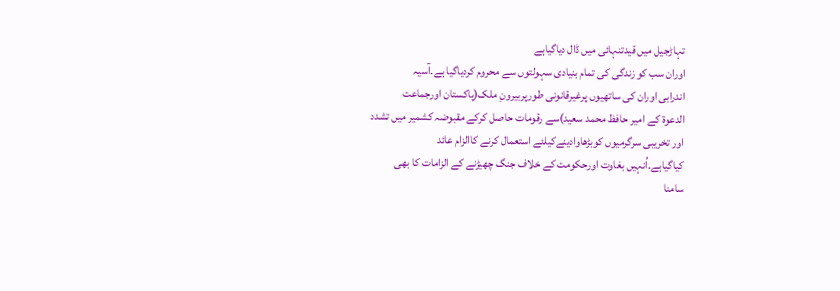تہاڑجیل میں قیدتنہائی میں ڈال دیاگیاہے
اوران سب کو زندگی کی تمام بنیادی سہولتوں سے محروم کردیاگیا ہے۔آسیہ
اندرابی اوران کی ساتھیوں پرغیرقانونی طورپربیرونِ ملک(پاکستان اورجماعت
الدعوۃ کے امیر حافظ محمد سعید)سے رقومات حاصل کرکے مقبوضہ کشمیر میں تشدد
اور تخریبی سرگرمیوں کوبڑھاوادینےکیلئے استعمال کرنے کاالزام عائد
کیاگیاہے۔اُنہیں بغاوت اورحکومت کے خلاف جنگ چھیڑنے کے الزامات کا بھی
سامنا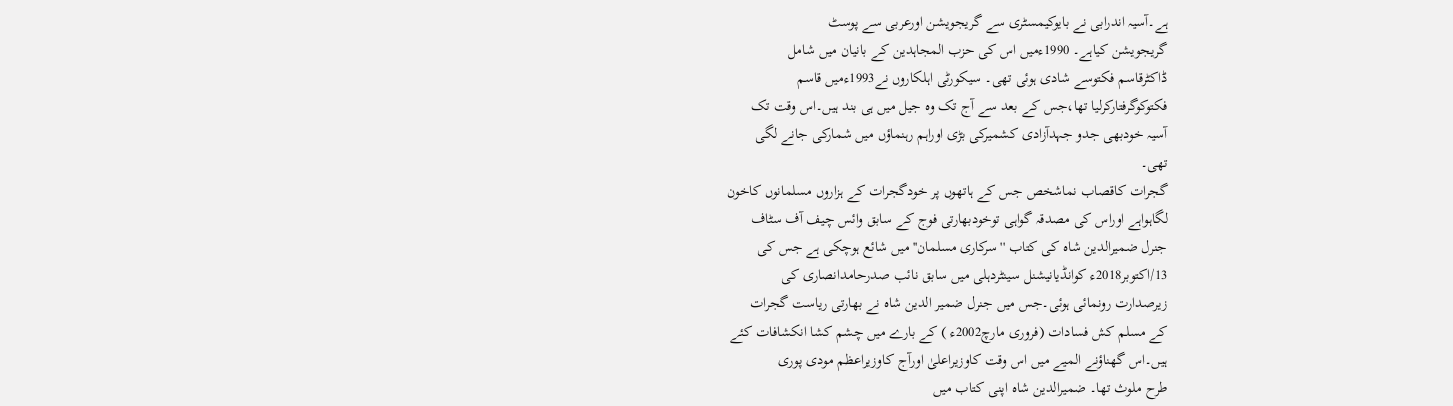ہے۔آسیہ اندرابی نے بایوکیمسٹری سے گریجویشن اورعربی سے پوسٹ
گریجویشن کیاہے۔ 1990ءمیں اس کی حزب المجاہدین کے بانیان میں شامل
ڈاکٹرقاسم فکتوسے شادی ہوئی تھی۔ سیکورٹی اہلکاروں نے1993ءمیں قاسم
فکتوکوگرفتارکرلیا تھا،جس کے بعد سے آج تک وہ جیل میں ہی بند ہیں۔اس وقت تک
آسیہ خودبھی جدو جہدآزادی کشمیرکی بڑی اوراہم رہنماؤں میں شمارکی جانے لگی
تھی۔
گجرات کاقصاب نماشخص جس کے ہاتھوں پر خودگجرات کے ہزاروں مسلمانوں کاخون
لگاہواہے اوراس کی مصدقہ گواہی توخودبھارتی فوج کے سابق وائس چیف آف سٹاف
جنرل ضمیرالدین شاہ کی کتاب ''سرکاری مسلمان''میں شائع ہوچکی ہے جس کی
13/اکتوبر2018ء کوانڈیانیشنل سینٹردہلی میں سابق نائب صدرحامدانصاری کی
زیرصدارت رونمائی ہوئی۔جس میں جنرل ضمیر الدین شاہ نے بھارتی ریاست گجرات
کے مسلم کش فسادات (فروری مارچ2002ء ) کے بارے میں چشم کشا انکشافات کئے
ہیں۔اس گھناؤنے المیے میں اس وقت کاوزیراعلیٰ اورآج کاوزیراعظم مودی پوری
طرح ملوث تھا۔ ضمیرالدین شاہ اپنی کتاب میں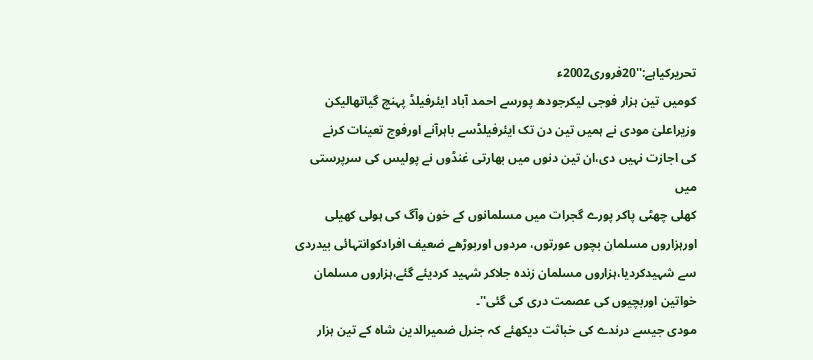تحریرکیاہے:''20فروری2002ء
کومیں تین ہزار فوجی لیکرجودھ پورسے احمد آباد ایئرفیلڈ پہنچ گیاتھالیکن
وزیراعلیٰ مودی نے ہمیں تین دن تک ایئرفیلڈسے باہرآنے اورفوج تعینات کرنے
کی اجازت نہیں دی،ان تین دنوں میں بھارتی غنڈوں نے پولیس کی سرپرستی میں
کھلی چھٹی پاکر پورے گجرات میں مسلمانوں کے خون وآگ کی ہولی کھیلی
اورہزاروں مسلمان بچوں عورتوں، مردوں اوربوڑھے ضعیف افرادکوانتہائی بیدردی
سے شہیدکردیا،ہزاروں مسلمان زندہ جلاکر شہید کردیئے گئے،ہزاروں مسلمان
خواتین اوربچیوں کی عصمت دری کی گئی''۔
مودی جیسے درندے کی خباثت دیکھئے کہ جنرل ضمیرالدین شاہ کے تین ہزار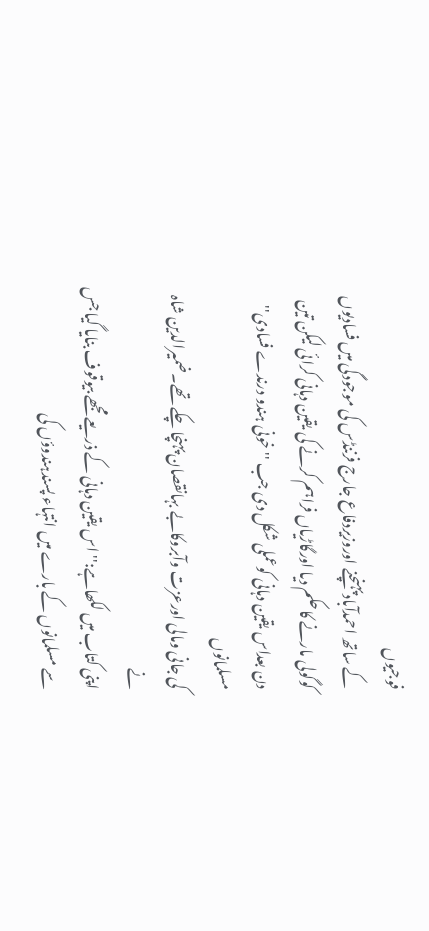فوجیوں
کے ساتھ احمدآبادپہنچنے اوروزیردفاع جارج فرننڈس کی موجودگی میں فسادیوں
کوگولی مارنے کاحکم دیا اورگاڑیاں فراہم کرنے کی یقین دہانی کرائی لیکن تین
دن بعداس یقین دہانی کوعملی شکل دی جب ''خونی ہندو درندے فسادی'' مسلمانوں
کی جانی ومالی اورعزت وآبروکابے بہانقصان پہنچا چکے تھے۔ضمیرالدین شاہ نے
اپنی کتاب میں لکھاہے:''اس یقین دہانی کے ذریعے مجھے بیوقوف بنایا گیا جس
سے مسلمانوں کے بارے میں انتہاء پسندہندوؤں کی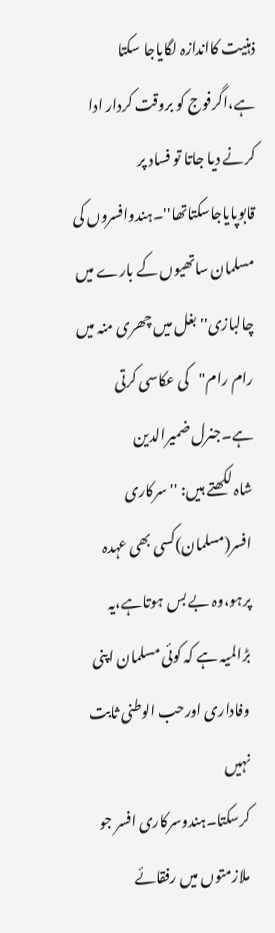ذہنیت کااندازہ لگایاجا سکتا
ہے،اگرفوج کو بروقت کردار ادا کرنے دیا جاتا تو فساد پر
قابوپایاجاسکتاتھا''۔ہندوافسروں کی مسلمان ساتھیوں کے بارے میں
چالبازی''بغل میں چھری منہ میں رام رام"کی عکاسی کرتی ہے۔جنرل ضمیرالدین
شاہ لکھتے ہیں: ''سرکاری افسر(مسلمان)کسی بھی عہدہ پرہو،وہ بے بس ہوتاہے،یہ
بڑالمیہ ہے کہ کوئی مسلمان اپنی وفاداری اورحب الوطنی ثابت نہیں
کرسکتا۔ہندوسرکاری افسر جو ملازمتوں میں رفقائے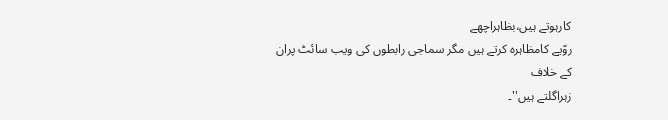کارہوتے ہیں،بظاہراچھے
روّیے کامظاہرہ کرتے ہیں مگر سماجی رابطوں کی ویب سائٹ پران کے خلاف
زہراگلتے ہیں''۔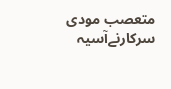متعصب مودی سرکارنےآسیہ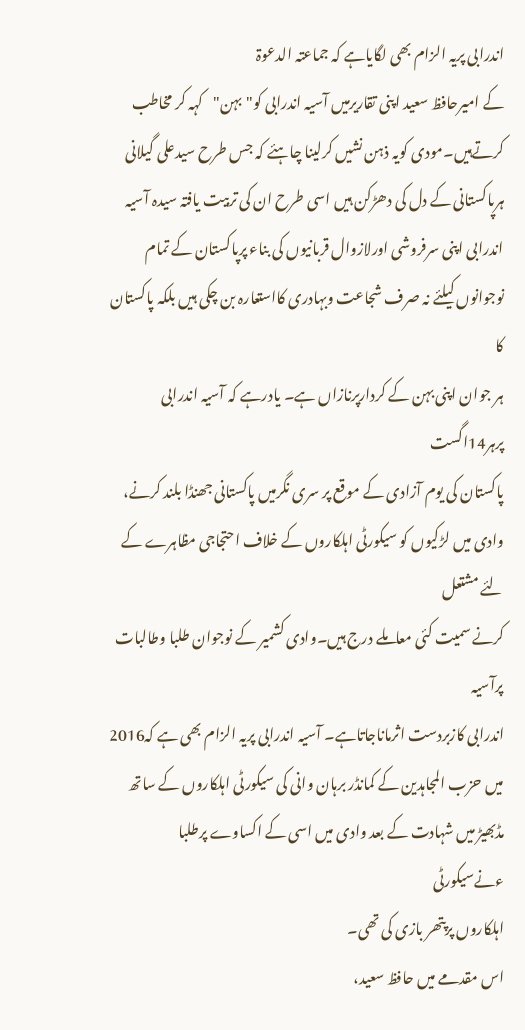اندرابی پریہ الزام بھی لگایاہے کہ جماعتہ الدعوۃ
کے امیرحافظ سعید اپنی تقاریرمیں آسیہ اندرابی کو"بہن"کہہ کر مخاطب
کرتےہیں۔مودی کویہ ذہن نشیں کرلینا چاہئے کہ جس طرح سیدعلی گیلانی
ہرپاکستانی کے دل کی دھڑکن ہیں اسی طرح ان کی تربیت یافتہ سیدہ آسیہ
اندرابی اپنی سرفروشی اورلازوال قربانیوں کی بناء پرپاکستان کے تمام
نوجوانوں کیلئے نہ صرف شجاعت وبہادری کااستعارہ بن چکی ہیں بلکہ پاکستان کا
ہر جوان اپنی بہن کے کردارپرنازاں ہے۔ یادرہے کہ آسیہ اندرابی پرہر14اگست
پاکستان کی یوم آزادی کے موقع پر سری نگرمیں پاکستانی جھنڈا بلند کرنے،
وادی میں لڑکیوں کو سیکورٹی اہلکاروں کے خلاف احتجاجی مظاہرے کے لئے مشتعل
کرنے سمیت کئی معاملے درج ہیں۔وادی کشمیر کے نوجوان طلبا وطالبات پرآسیہ
اندرابی کازبردست اثرماناجاتاہے۔ آسیہ اندرابی پریہ الزام بھی ہے کہ2016
میں حزب المجاہدین کے کمانڈر برہان وانی کی سیکورٹی اہلکاروں کے ساتھ
مڈبھیڑ میں شہادت کے بعد وادی میں اسی کے اکساوے پرطلبا ءنےسیکورٹی
اہلکاروں پرپتھر بازی کی تھی۔
اس مقدمے میں حافظ سعید،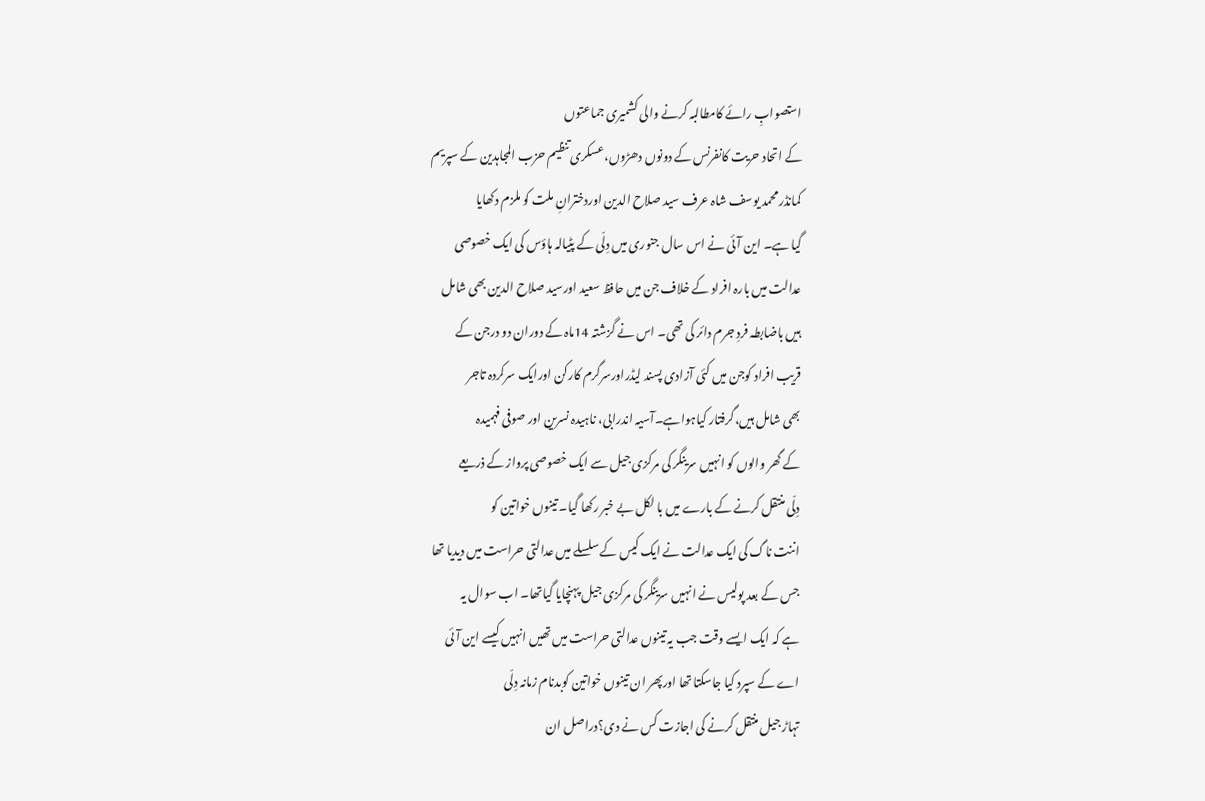استصوابِ رائے کامطالبہ کرنے والی کشمیری جماعتوں
کے اتحاد حریت کانفرنس کے دونوں دھڑوں،عسکری تنظیم حزب المجاہدین کے سپریم
کمانڈر محمد یوسف شاہ عرف سید صلاح الدین اوردخترانِ ملت کو ملزم دکھایا
گیا ہے۔ این آئی نے اس سال جنوری میں دِلّی کے پٹیالہ ہاؤس کی ایک خصوصی
عدالت میں بارہ افراد کے خلاف جن میں حافظ سعید اورسید صلاح الدین بھی شامل
ہیں باضابطہ فردِ جرم دائر کی تھی۔ اس نے گزشتہ 14ماہ کے دوران دو درجن کے
قریب افراد کوجن میں کئی آزادی پسند لیڈراورسرگرم کارکن اورایک سرکردہ تاجر
بھی شامل ہیں،گرفتار کیاہواہے۔آسیہ اندرابی، ناہیدہ نسرین اور صوفی فہمیدہ
کے گھر والوں کو انہیں سرینگر کی مرکزی جیل سے ایک خصوصی پرواز کے ذریعے
دِلّی منتقل کرنے کے بارے میں با لکل بے خبر رکھا گیا۔ تینوں خواتین کو
اننت ناگ کی ایک عدالت نے ایک کیس کے سلسلے میں عدالتی حراست میں دیدیا تھا
جس کے بعد پولیس نے انہیں سرینگر کی مرکزی جیل پہنچایا گیاتھا۔ اب سوال یہ
ہے کہ ایک ایسے وقت جب یہ تینوں عدالتی حراست میں تھیں انہیں کیسے این آئی
اے کے سپرد کیا جاسکتا تھا اورپھر ان تینوں خواتین کوبدنام زمانہ دِلّی
تہاڑ جیل منتقل کرنے کی اجازت کس نے دی؟دراصل ان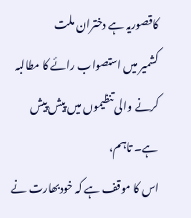کاقصوریہ ہے دختران ملت
کشمیر میں استصواب رائے کا مطالبہ کرنے والی تنظیموں میں پیش پیش ہے۔ تاہم،
اس کا موقف ہے کہ خودبھارت نے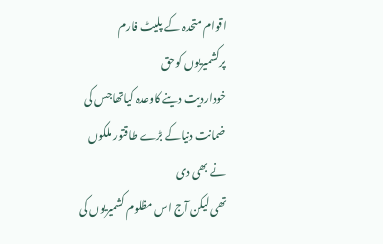اقوام متحدہ کے پلیٹ فارم پرکشمیریوں کوحق
خوداردیت دینے کاوعدہ کیاتھاجس کی ضمانت دنیاکے بڑے طاقتور ملکوں نے بھی دی
تھی لیکن آج اس مظلوم کشمیریوں کی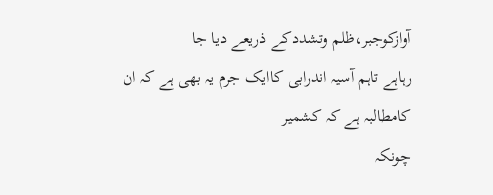آوازکوجبر،ظلم وتشددکے ذریعے دیا جا
رہاہے تاہم آسیہ اندرابی کاایک جرم یہ بھی ہے کہ ان کامطالبہ ہے کہ کشمیر
چونکہ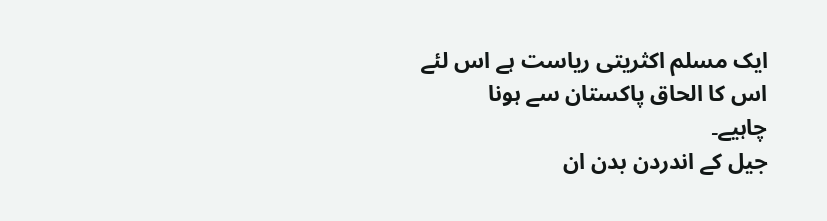ایک مسلم اکثریتی ریاست ہے اس لئے اس کا الحاق پاکستان سے ہونا
چاہیے۔
جیل کے اندردن بدن ان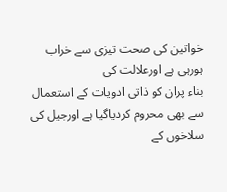خواتین کی صحت تیزی سے خراب ہورہی ہے اورعلالت کی
بناء پران کو ذاتی ادویات کے استعمال سے بھی محروم کردیاگیا ہے اورجیل کی
سلاخوں کے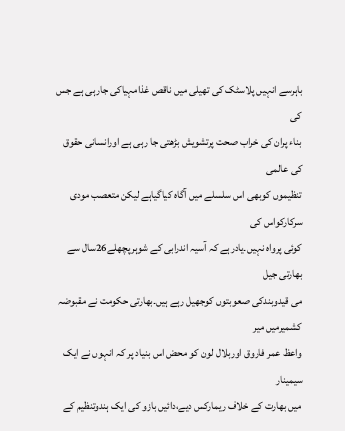باہرسے انہیں پلاسٹک کی تھیلی میں ناقص غذامہیاکی جارہی ہے جس کی
بناء پران کی خراب صحت پرتشویش بڑھتی جا رہی ہے اورانسانی حقوق کی عالمی
تنظیموں کوبھی اس سلسلے میں آگاہ کیاگیاہے لیکن متعصب مودی سرکارکواس کی
کوئی پرواہ نہیں۔یادرہے کہ آسیہ اندرابی کے شوہرپچھلے26سال سے بھارتی جیل
می قیدوبندکی صعوبتوں کوجھیل رہے ہیں۔بھارتی حکومت نے مقبوضہ کشمیرمیں میر
واعظ عمر فاروق اوربلال لون کو محض اس بنیاد پر کہ انہوں نے ایک سیمینار
میں بھارت کے خلاف ریمارکس دیے،دائیں بازو کی ایک ہندوتنظیم کے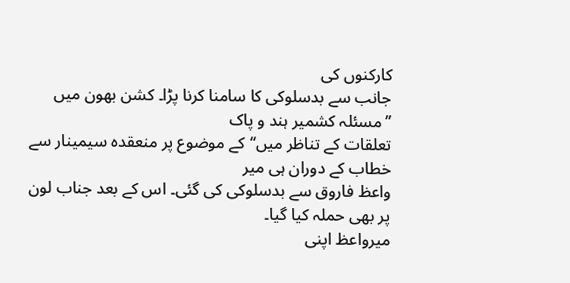کارکنوں کی
جانب سے بدسلوکی کا سامنا کرنا پڑا۔ کشن بھون میں ’’مسئلہ کشمیر ہند و پاک
تعلقات کے تناظر میں‘‘کے موضوع پر منعقدہ سیمینار سے خطاب کے دوران ہی میر
واعظ فاروق سے بدسلوکی کی گئی۔ اس کے بعد جناب لون پر بھی حملہ کیا گیا۔
میرواعظ اپنی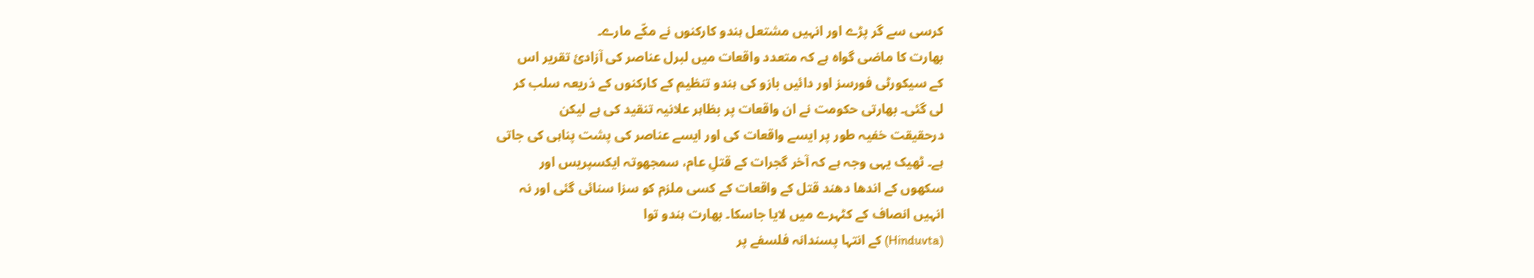کرسی سے گر پڑے اور انہیں مشتعل ہندو کارکنوں نے مکّے مارے۔
بھارت کا ماضی گواہ ہے کہ متعدد واقعات میں لبرل عناصر کی آزادیٔ تقریر اس
کے سیکورٹی فورسز اور دائیں بازو کی ہندو تنظیم کے کارکنوں کے ذریعہ سلب کر
لی گئی۔ بھارتی حکومت نے ان واقعات پر بظاہر علانیہ تنقید کی ہے لیکن
درحقیقت خفیہ طور پر ایسے واقعات کی اور ایسے عناصر کی پشت پناہی کی جاتی
ہے۔ ٹھیک یہی وجہ ہے کہ آخر گجرات کے قتلِ عام، سمجھوتہ ایکسپریس اور
سکھوں کے اندھا دھند قتل کے واقعات کے کسی ملزم کو سزا سنائی گئی اور نہ
انہیں انصاف کے کٹہرے میں لایا جاسکا۔ بھارت ہندو توا
(Hinduvta) کے انتہا پسندانہ فلسفے پر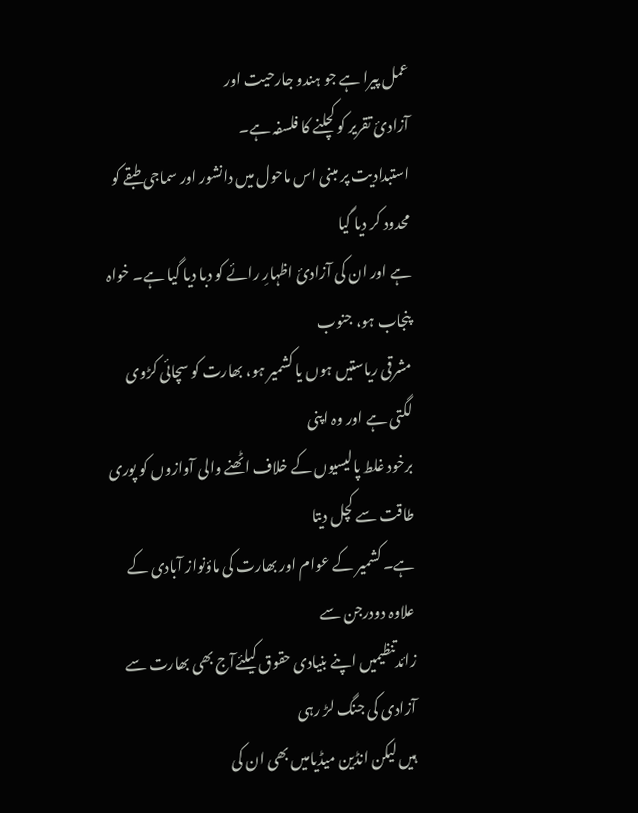عمل پیرا ہے جو ہندو جارحیت اور
آزادیٔ تقریر کو کچلنے کا فلسفہ ہے۔
استبدادیت پر مبنی اس ماحول میں دانشور اور سماجی طبقے کو محدود کر دیا گیا
ہے اور ان کی آزادیٔ اظہارِ رائے کو دبا دیا گیا ہے۔ خواہ پنجاب ہو، جنوب
مشرقی ریاستیں ہوں یا کشمیر ہو، بھارت کو سچائی کڑوی لگتی ہے اور وہ اپنی
برخود غلط پالیسیوں کے خلاف اٹھنے والی آوازوں کو پوری طاقت سے کچل دیتا
ہے۔ کشمیر کے عوام اور بھارت کی ماؤنواز آبادی کے علاوہ دودرجن سے
زائدتنظیمیں اپنے بنیادی حقوق کیلئےآج بھی بھارت سے آزادی کی جنگ لڑ رہی
ہیں لیکن انڈین میڈیامیں بھی ان کی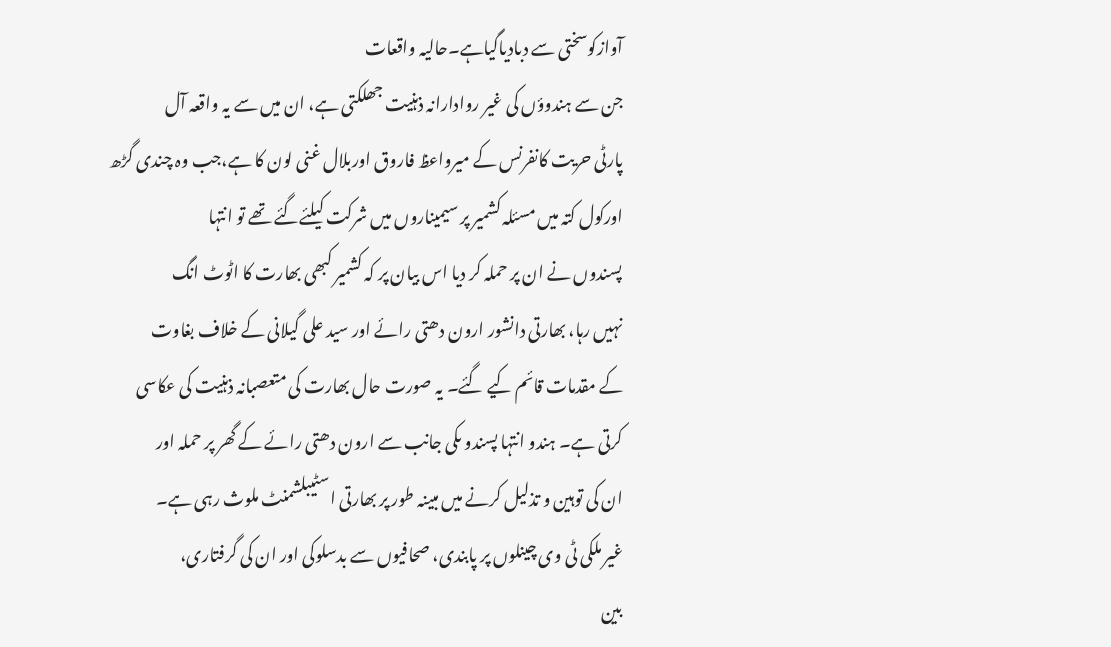آوازکوسختی سے دبادیاگیاہے۔حالیہ واقعات
جن سے ہندوؤں کی غیر روادارانہ ذہنیت جھلکتی ہے، ان میں سے یہ واقعہ آل
پارٹی حریت کانفرنس کے میرواعظ فاروق اوربلال غنی لون کا ہے،جب وہ چندی گڑھ
اورکول کتہ میں مسئلہ کشمیر پر سیمیناروں میں شرکت کیلئےگئے تھے تو انتہا
پسندوں نے ان پر حملہ کر دیا اس بیان پر کہ کشمیر کبھی بھارت کا اٹوٹ انگ
نہیں رہا، بھارتی دانشور ارون دھتی رائے اور سید علی گیلانی کے خلاف بغاوت
کے مقدمات قائم کیے گئے۔ یہ صورت حال بھارت کی متعصبانہ ذہنیت کی عکاسی
کرتی ہے۔ ہندو انتہا پسندو ںکی جانب سے ارون دھتی رائے کے گھر پر حملہ اور
ان کی توہین و تذلیل کرنے میں مبینہ طور پر بھارتی اسٹیبلشمنٹ ملوث رہی ہے۔
غیر ملکی ٹی وی چینلوں پر پابندی، صحافیوں سے بدسلوکی اور ان کی گرفتاری،
بین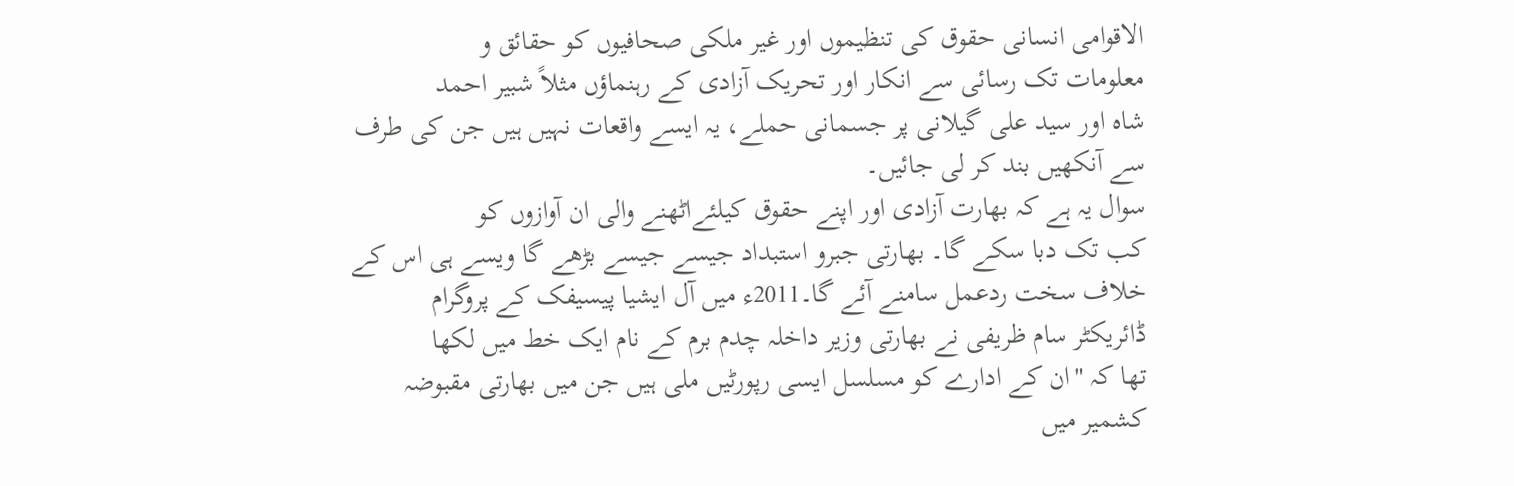الاقوامی انسانی حقوق کی تنظیموں اور غیر ملکی صحافیوں کو حقائق و
معلومات تک رسائی سے انکار اور تحریک آزادی کے رہنماؤں مثلاً شبیر احمد
شاہ اور سید علی گیلانی پر جسمانی حملے، یہ ایسے واقعات نہیں ہیں جن کی طرف
سے آنکھیں بند کر لی جائیں۔
سوال یہ ہے کہ بھارت آزادی اور اپنے حقوق کیلئےاٹھنے والی ان آوازوں کو
کب تک دبا سکے گا۔ بھارتی جبرو استبداد جیسے جیسے بڑھے گا ویسے ہی اس کے
خلاف سخت ردعمل سامنے آئے گا۔2011ء میں آل ایشیا پیسیفک کے پروگرام
ڈائریکٹر سام ظریفی نے بھارتی وزیر داخلہ چدم برم کے نام ایک خط میں لکھا
تھا کہ "ان کے ادارے کو مسلسل ایسی رپورٹیں ملی ہیں جن میں بھارتی مقبوضہ
کشمیر میں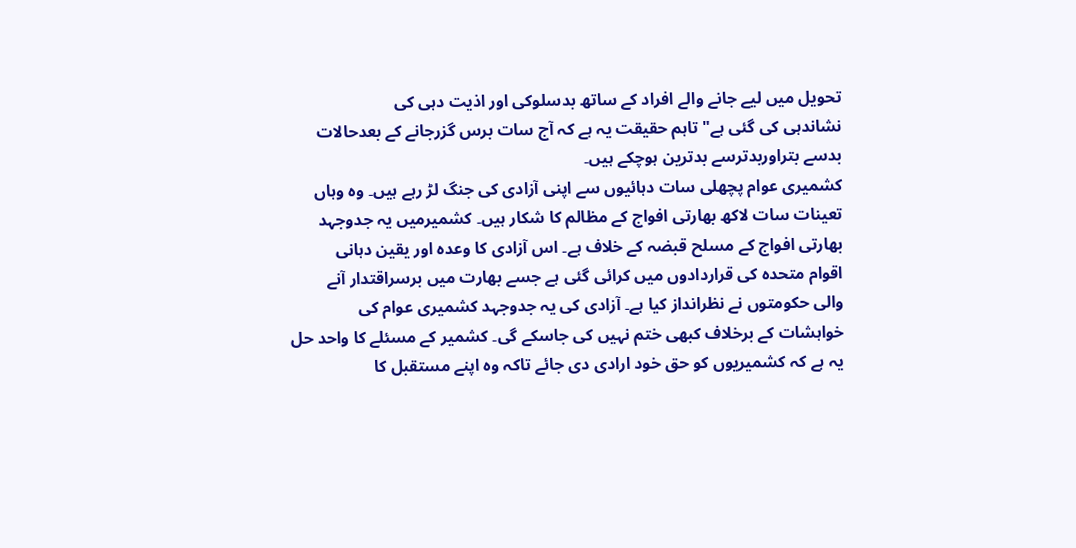تحویل میں لیے جانے والے افراد کے ساتھ بدسلوکی اور اذیت دہی کی
نشاندہی کی گئی ہے" تاہم حقیقت یہ ہے کہ آج سات برس گزرجانے کے بعدحالات
بدسے بتراوربدترسے بدترین ہوچکے ہیں۔
کشمیری عوام پچھلی سات دہائیوں سے اپنی آزادی کی جنگ لڑ رہے ہیں۔ وہ وہاں
تعینات سات لاکھ بھارتی افواج کے مظالم کا شکار ہیں۔ کشمیرمیں یہ جدوجہد
بھارتی افواج کے مسلح قبضہ کے خلاف ہے۔ اس آزادی کا وعدہ اور یقین دہانی
اقوام متحدہ کی قراردادوں میں کرائی گئی ہے جسے بھارت میں برسراقتدار آنے
والی حکومتوں نے نظرانداز کیا ہے۔ آزادی کی یہ جدوجہد کشمیری عوام کی
خواہشات کے برخلاف کبھی ختم نہیں کی جاسکے گی۔ کشمیر کے مسئلے کا واحد حل
یہ ہے کہ کشمیریوں کو حق خود ارادی دی جائے تاکہ وہ اپنے مستقبل کا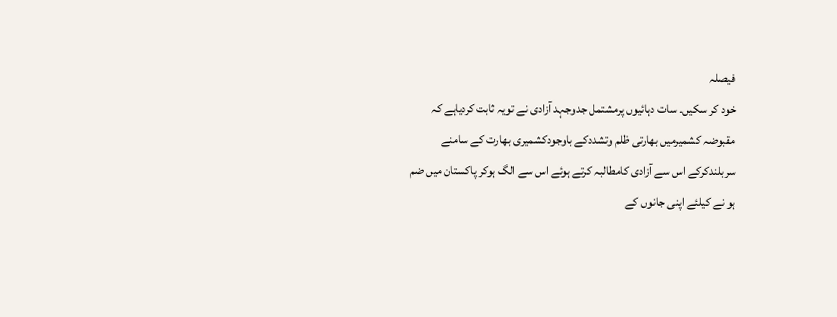فیصلہ
خود کر سکیں۔ سات دہائیوں پرمشتمل جدوجہد آزادی نے تویہ ثابت کردیاہے کہ
مقبوضہ کشمیرمیں بھارتی ظلم وتشددکے باوجودکشمیری بھارت کے سامنے
سربلندکرکے اس سے آزادی کامطالبہ کرتے ہوئے اس سے الگ ہوکر پاکستان میں ضم
ہو نے کیلئے اپنی جانوں کے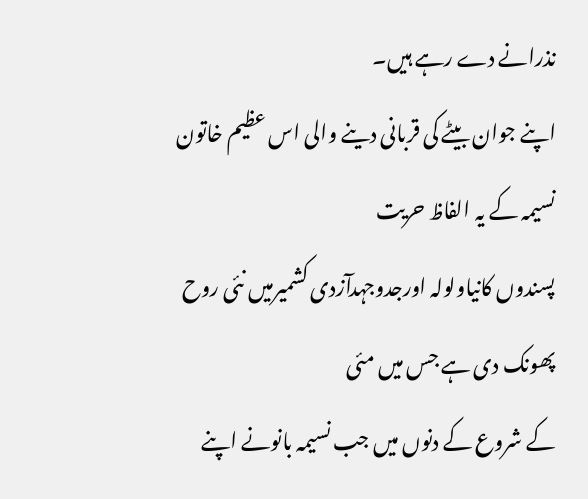نذرانے دے رہے ہیں۔
اپنے جوان بیٹے کی قربانی دینے والی اس عظیم خاتون نسیمہ کے یہ الفاظ حریت
پسندوں کانیاولولہ اورجدوجہدآزدی کشمیرمیں نئی روح پھونک دی ہے جس میں مئی
کے شروع کے دنوں میں جب نسیمہ بانونے اپنے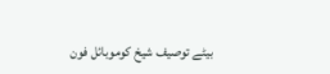بیٹے توصیف شیخ کوموبائل فون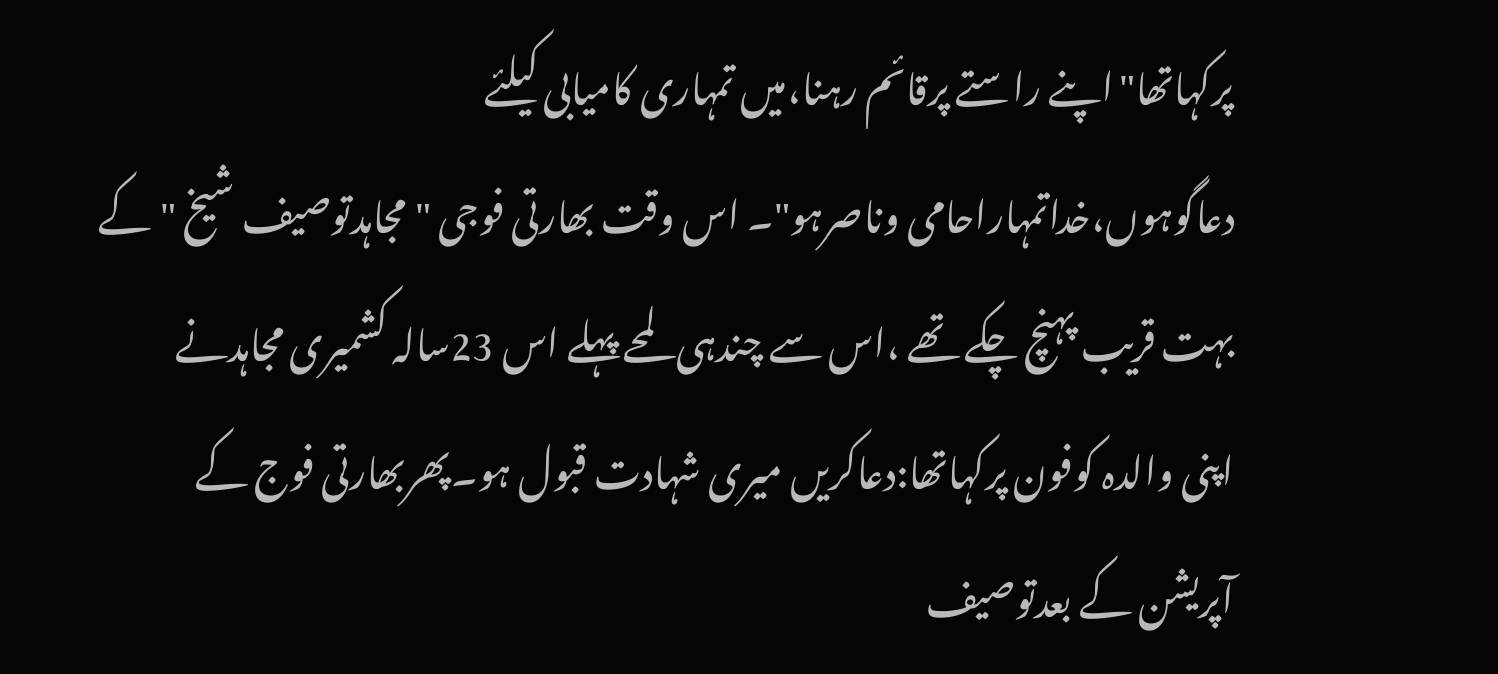پرکہاتھا"اپنے راستے پرقائم رہنا،میں تمہاری کامیابی کیلئے
دعاگوہوں،خداتمہاراحامی وناصرہو"۔ اس وقت بھارتی فوجی "مجاہدتوصیف شیخ "کے
بہت قریب پہنچ چکے تھے ،اس سے چندہی لمحے پہلے اس 23سالہ کشمیری مجاہدنے
اپنی والدہ کوفون پرکہاتھا:دعاکریں میری شہادت قبول ہو۔پھربھارتی فوج کے
آپریشن کے بعدتوصیف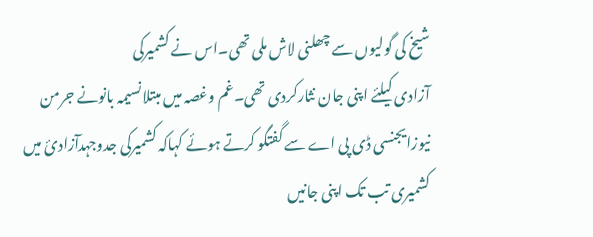شیخ کی گولیوں سے چھلنی لاش ملی تھی۔اس نے کشمیرکی
آزادی کیلئے اپنی جان نثارکردی تھی۔غم وغصہ میں مبتلانسیمہ بانونے جرمن
نیوزایجنسی ڈی پی اے سے گفتگو کرتے ہوئے کہاکہ کشمیرکی جدوجہدآزادیٔ میں
کشمیری تب تک اپنی جانیں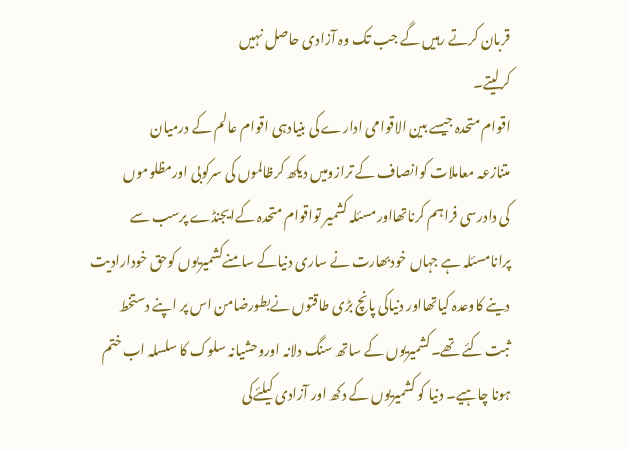قربان کرتے رہیں گے جب تک وہ آزادی حاصل نہیں
کرلیتے۔
اقوام متحدہ جیسے بین الاقوامی ادارے کی بنیادہی اقوام عالم کے درمیان
متنازعہ معاملات کوانصاف کے ترازومیں دیکھ کرظالموں کی سرکوبی اورمظلوموں
کی دادرسی فراہم کرناتھااورمسئلہ کشمیر تواقوام متحدہ کےایجنڈے پرسب سے
پرانامسئلہ ہے جہاں خودبھارت نے ساری دنیاکے سامنےکشمیریوں کوحق خودارادیت
دینے کاوعدہ کیاتھااور دنیاکی پانچ بڑی طاقتوں نےبطورضامن اس پر اپنے دستخط
ثبت کئے تھے۔کشمیریوں کے ساتھ سنگ دلانہ اوروحشیانہ سلوک کا سلسلہ اب ختم
ہونا چاہیے۔ دنیا کو کشمیریوں کے دکھ اور آزادی کیلئےکی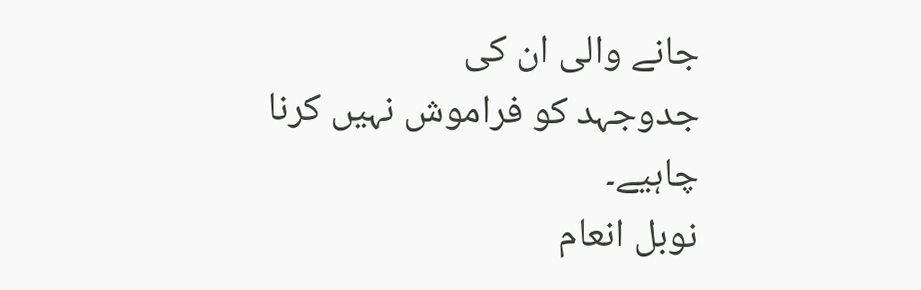جانے والی ان کی
جدوجہد کو فراموش نہیں کرنا چاہیے۔
نوبل انعام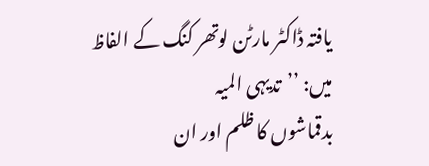یافتہ ڈاکٹر مارٹن لوتھر کنگ کے الفاظ میں: ’’تدیہی المیہ
بدقماشوں کا ظلم اور ان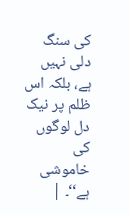کی سنگ دلی نہیں ہے، بلکہ اس ظلم پر نیک دل لوگوں
کی خاموشی ہے‘‘۔ |